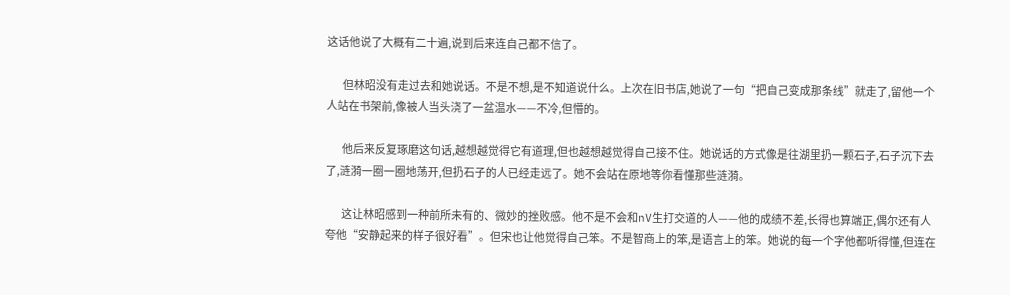这话他说了大概有二十遍,说到后来连自己都不信了。

        但林昭没有走过去和她说话。不是不想,是不知道说什么。上次在旧书店,她说了一句“把自己变成那条线”就走了,留他一个人站在书架前,像被人当头浇了一盆温水——不冷,但懵的。

        他后来反复琢磨这句话,越想越觉得它有道理,但也越想越觉得自己接不住。她说话的方式像是往湖里扔一颗石子,石子沉下去了,涟漪一圈一圈地荡开,但扔石子的人已经走远了。她不会站在原地等你看懂那些涟漪。

        这让林昭感到一种前所未有的、微妙的挫败感。他不是不会和nV生打交道的人——他的成绩不差,长得也算端正,偶尔还有人夸他“安静起来的样子很好看”。但宋也让他觉得自己笨。不是智商上的笨,是语言上的笨。她说的每一个字他都听得懂,但连在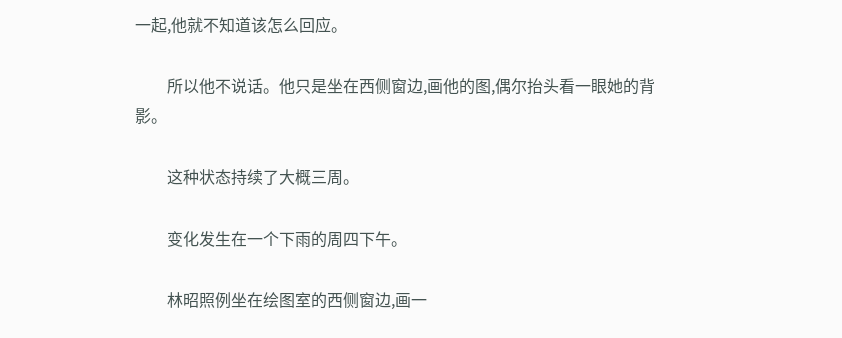一起,他就不知道该怎么回应。

        所以他不说话。他只是坐在西侧窗边,画他的图,偶尔抬头看一眼她的背影。

        这种状态持续了大概三周。

        变化发生在一个下雨的周四下午。

        林昭照例坐在绘图室的西侧窗边,画一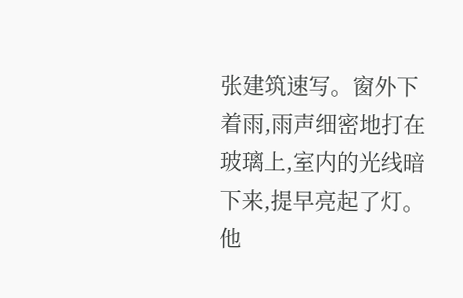张建筑速写。窗外下着雨,雨声细密地打在玻璃上,室内的光线暗下来,提早亮起了灯。他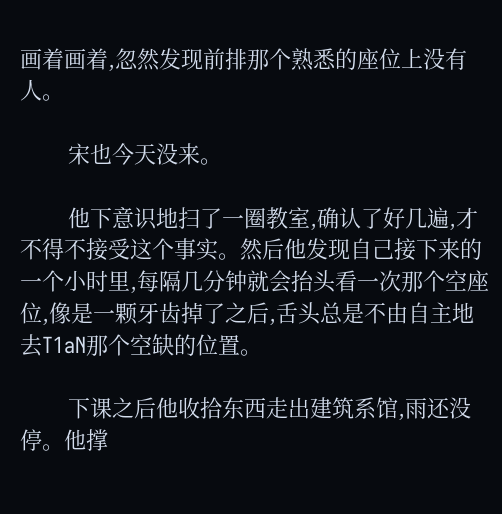画着画着,忽然发现前排那个熟悉的座位上没有人。

        宋也今天没来。

        他下意识地扫了一圈教室,确认了好几遍,才不得不接受这个事实。然后他发现自己接下来的一个小时里,每隔几分钟就会抬头看一次那个空座位,像是一颗牙齿掉了之后,舌头总是不由自主地去T1aN那个空缺的位置。

        下课之后他收拾东西走出建筑系馆,雨还没停。他撑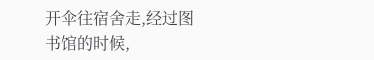开伞往宿舍走,经过图书馆的时候,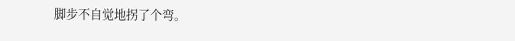脚步不自觉地拐了个弯。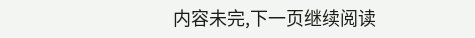内容未完,下一页继续阅读